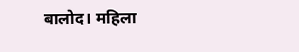बालोद। महिला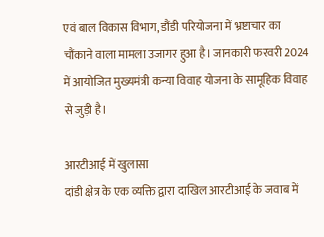एवं बाल विकास विभाग, डौंडी परियोजना में भ्रष्टाचार का चौंकाने वाला मामला उजागर हुआ है। जानकारी फरवरी 2024 में आयोजित मुख्यमंत्री कन्या विवाह योजना के सामूहिक विवाह से जुड़ी है।

आरटीआई में खुलासा
दांडी क्षेत्र के एक व्यक्ति द्वारा दाखिल आरटीआई के जवाब में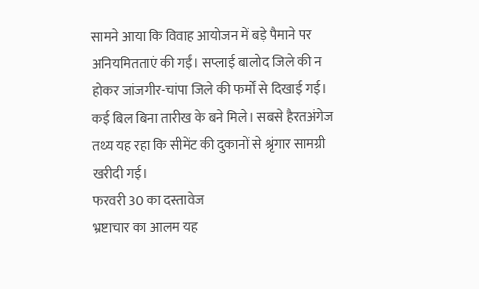सामने आया कि विवाह आयोजन में बड़े पैमाने पर अनियमितताएं की गईं। सप्लाई बालोद जिले की न होकर जांजगीर-चांपा जिले की फर्मों से दिखाई गई। कई बिल बिना तारीख के बने मिले। सबसे हैरतअंगेज तथ्य यह रहा कि सीमेंट की दुकानों से श्रृंगार सामग्री खरीदी गई।
फरवरी 30 का दस्तावेज
भ्रष्टाचार का आलम यह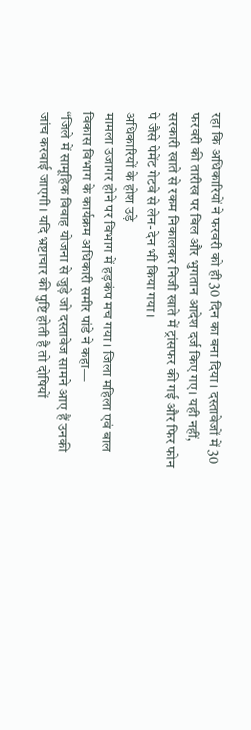रहा कि अधिकारियों ने फरवरी को ही 30 दिन का बना दिया। दस्तावेजों में 30 फरवरी की तारीख पर बिल और भुगतान आदेश दर्ज किए गए। यही नहीं, सरकारी खाते से रकम निकालकर निजी खाते में ट्रांसफर की गई और फिर फोन पे जैसे पेमेंट गेटवे से लेन-देन भी किया गया।
अधिकारियों के होश उड़े
मामला उजागर होने पर विभाग में हड़कंप मच गया। जिला महिला एवं बाल विकास विभाग के कार्यक्रम अधिकारी समीर पांडे ने कहा—
“जिले में सामूहिक विवाह योजना से जुड़े जो दस्तावेज सामने आए हैं उनकी जांच करवाई जाएगी। यदि भ्रष्टाचार की पुष्टि होती है तो दोषियों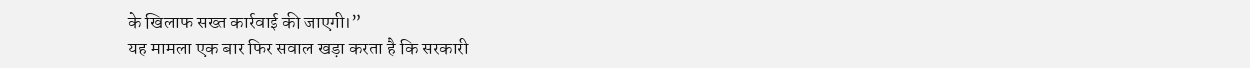के खिलाफ सख्त कार्रवाई की जाएगी।”
यह मामला एक बार फिर सवाल खड़ा करता है कि सरकारी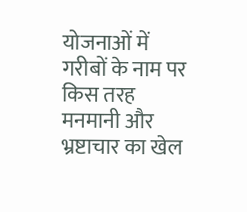योजनाओं में गरीबों के नाम पर किस तरह मनमानी और भ्रष्टाचार का खेल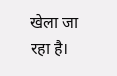खेला जा रहा है।